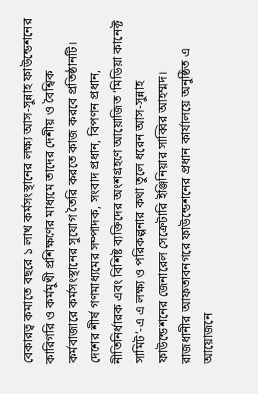বেকারত্ব কমাতে বছরে ১ লাখ কর্মসংস্থানের লক্ষ্য আস-সুন্নাহ ফাউন্ডেশনের
কারিগরি ও কর্মমুখী প্রশিক্ষণের মাধ্যমে তাদের দেশীয় ও বৈশ্বিক কর্মবাজারে কর্মসংস্থানের সুযোগ তৈরি করতে কাজ করবে প্রতিষ্ঠানটি।
দেশের শীর্ষ গণমাধ্যমের সম্পাদক, সংবাদ প্রধান, বিপণন প্রধান, নীতিনির্ধারক এবং বিশিষ্ট ব্যক্তিদের অংশগ্রহণে আয়োজিত ‘মিডিয়া কানেক্ট সামিট’-এ এ লক্ষ্য ও পরিকল্পনার কথা তুলে ধরেন আস-সুন্নাহ ফাউন্ডেশনের জেনারেল সেক্রেটারি ইঞ্জিনিয়ার সাব্বির আহম্মদ।
রাজধানীর আফতাবনগরে ফাউন্ডেশনের প্রধান কার্যালয়ে অনুষ্ঠিত এ আয়োজনে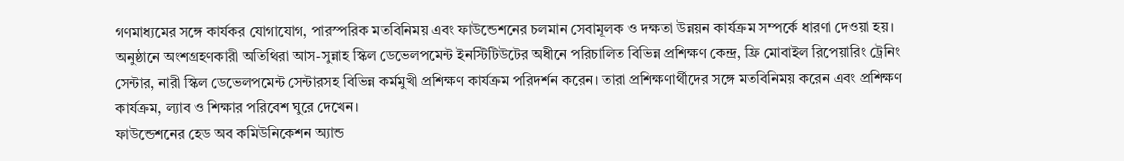গণমাধ্যমের সঙ্গে কার্যকর যোগাযোগ, পারস্পরিক মতবিনিময় এবং ফাউন্ডেশনের চলমান সেবামূলক ও দক্ষতা উন্নয়ন কার্যক্রম সম্পর্কে ধারণা দেওয়া হয়।
অনুষ্ঠানে অংশগ্রহণকারী অতিথিরা আস-সুন্নাহ স্কিল ডেভেলপমেন্ট ইনস্টিটিউটের অধীনে পরিচালিত বিভিন্ন প্রশিক্ষণ কেন্দ্র, ফ্রি মোবাইল রিপেয়ারিং ট্রেনিং সেন্টার, নারী স্কিল ডেভেলপমেন্ট সেন্টারসহ বিভিন্ন কর্মমুখী প্রশিক্ষণ কার্যক্রম পরিদর্শন করেন। তারা প্রশিক্ষণার্থীদের সঙ্গে মতবিনিময় করেন এবং প্রশিক্ষণ কার্যক্রম, ল্যাব ও শিক্ষার পরিবেশ ঘুরে দেখেন।
ফাউন্ডেশনের হেড অব কমিউনিকেশন অ্যান্ড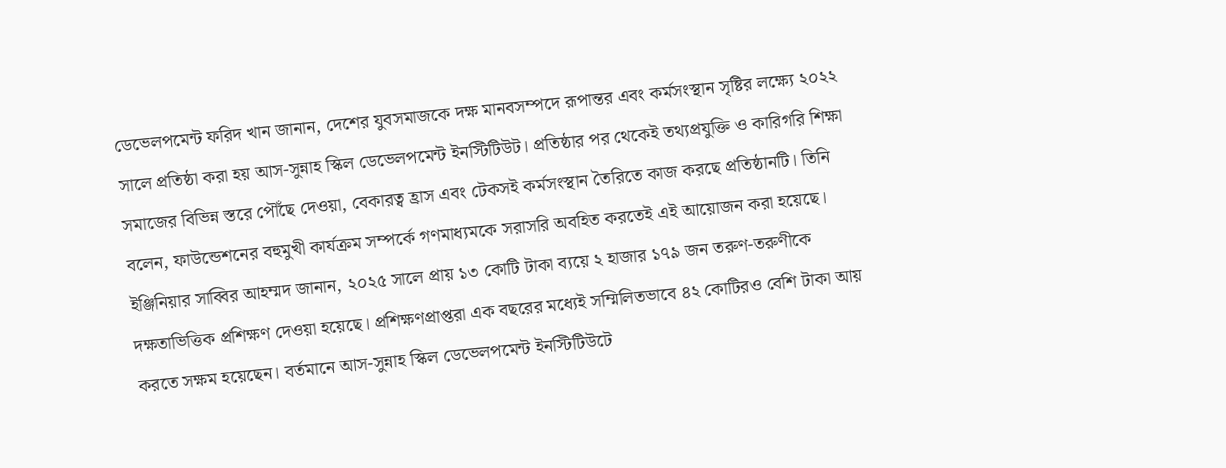ডেভেলপমেন্ট ফরিদ খান জানান, দেশের যুবসমাজকে দক্ষ মানবসম্পদে রূপান্তর এবং কর্মসংস্থান সৃষ্টির লক্ষ্যে ২০২২ সালে প্রতিষ্ঠা করা হয় আস-সুন্নাহ স্কিল ডেভেলপমেন্ট ইনস্টিটিউট। প্রতিষ্ঠার পর থেকেই তথ্যপ্রযুক্তি ও কারিগরি শিক্ষা সমাজের বিভিন্ন স্তরে পৌঁছে দেওয়া, বেকারত্ব হ্রাস এবং টেকসই কর্মসংস্থান তৈরিতে কাজ করছে প্রতিষ্ঠানটি। তিনি বলেন, ফাউন্ডেশনের বহুমুখী কার্যক্রম সম্পর্কে গণমাধ্যমকে সরাসরি অবহিত করতেই এই আয়োজন করা হয়েছে।
ইঞ্জিনিয়ার সাব্বির আহম্মদ জানান, ২০২৫ সালে প্রায় ১৩ কোটি টাকা ব্যয়ে ২ হাজার ১৭৯ জন তরুণ-তরুণীকে দক্ষতাভিত্তিক প্রশিক্ষণ দেওয়া হয়েছে। প্রশিক্ষণপ্রাপ্তরা এক বছরের মধ্যেই সম্মিলিতভাবে ৪২ কোটিরও বেশি টাকা আয় করতে সক্ষম হয়েছেন। বর্তমানে আস-সুন্নাহ স্কিল ডেভেলপমেন্ট ইনস্টিটিউটে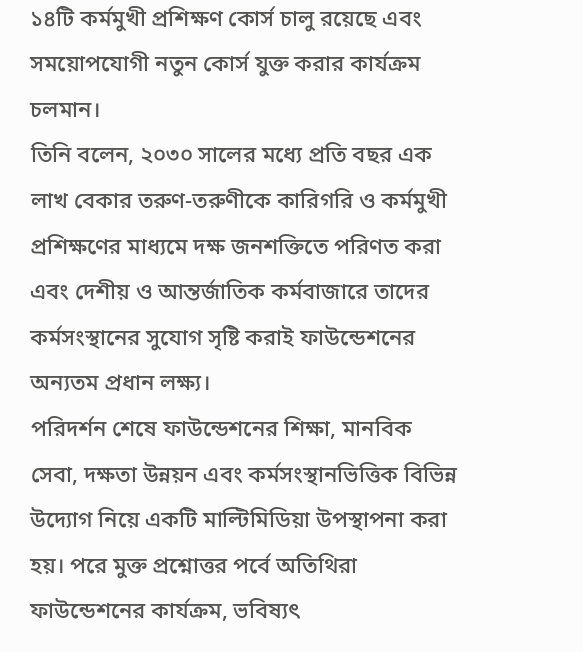১৪টি কর্মমুখী প্রশিক্ষণ কোর্স চালু রয়েছে এবং সময়োপযোগী নতুন কোর্স যুক্ত করার কার্যক্রম চলমান।
তিনি বলেন, ২০৩০ সালের মধ্যে প্রতি বছর এক লাখ বেকার তরুণ-তরুণীকে কারিগরি ও কর্মমুখী প্রশিক্ষণের মাধ্যমে দক্ষ জনশক্তিতে পরিণত করা এবং দেশীয় ও আন্তর্জাতিক কর্মবাজারে তাদের কর্মসংস্থানের সুযোগ সৃষ্টি করাই ফাউন্ডেশনের অন্যতম প্রধান লক্ষ্য।
পরিদর্শন শেষে ফাউন্ডেশনের শিক্ষা, মানবিক সেবা, দক্ষতা উন্নয়ন এবং কর্মসংস্থানভিত্তিক বিভিন্ন উদ্যোগ নিয়ে একটি মাল্টিমিডিয়া উপস্থাপনা করা হয়। পরে মুক্ত প্রশ্নোত্তর পর্বে অতিথিরা ফাউন্ডেশনের কার্যক্রম, ভবিষ্যৎ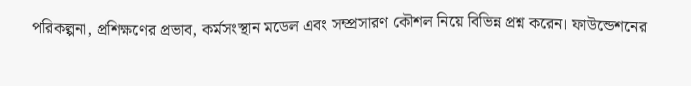পরিকল্পনা, প্রশিক্ষণের প্রভাব, কর্মসংস্থান মডেল এবং সম্প্রসারণ কৌশল নিয়ে বিভিন্ন প্রশ্ন করেন। ফাউন্ডেশনের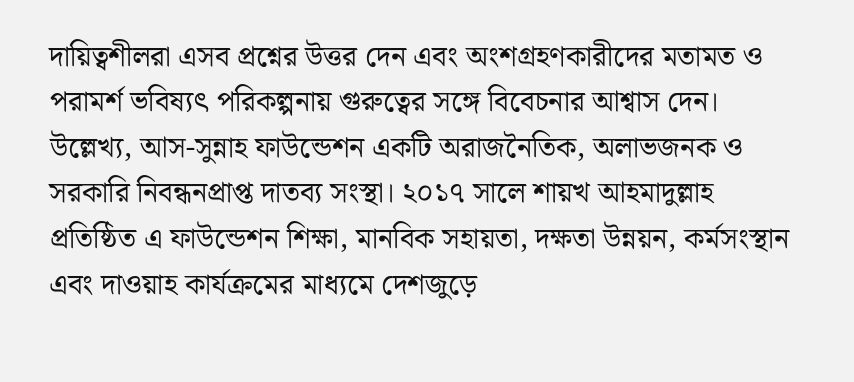দায়িত্বশীলরা এসব প্রশ্নের উত্তর দেন এবং অংশগ্রহণকারীদের মতামত ও পরামর্শ ভবিষ্যৎ পরিকল্পনায় গুরুত্বের সঙ্গে বিবেচনার আশ্বাস দেন।
উল্লেখ্য, আস-সুন্নাহ ফাউন্ডেশন একটি অরাজনৈতিক, অলাভজনক ও সরকারি নিবন্ধনপ্রাপ্ত দাতব্য সংস্থা। ২০১৭ সালে শায়খ আহমাদুল্লাহ প্রতিষ্ঠিত এ ফাউন্ডেশন শিক্ষা, মানবিক সহায়তা, দক্ষতা উন্নয়ন, কর্মসংস্থান এবং দাওয়াহ কার্যক্রমের মাধ্যমে দেশজুড়ে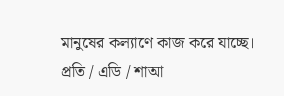মানুষের কল্যাণে কাজ করে যাচ্ছে।
প্রতি / এডি / শাআ